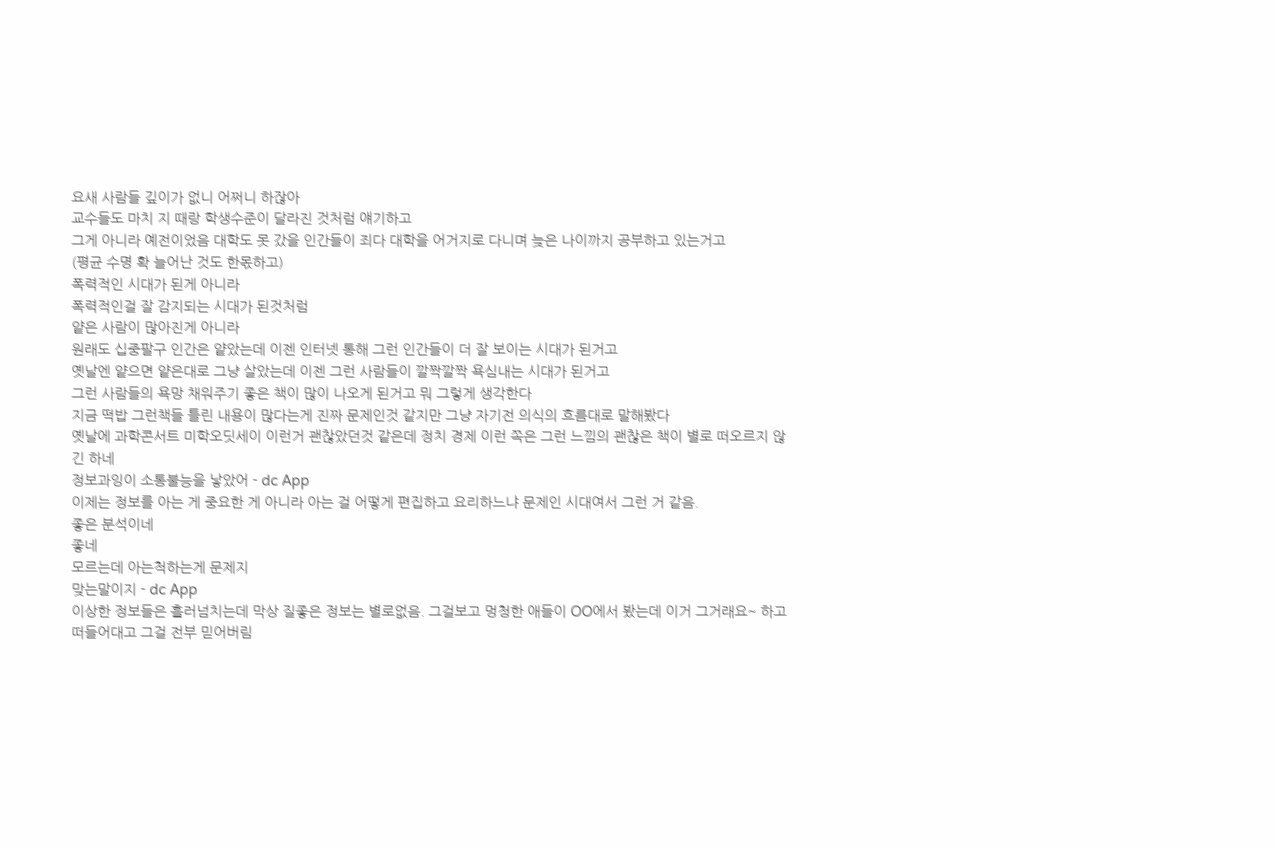요새 사람들 깊이가 없니 어쩌니 하잖아
교수들도 마치 지 때랑 학생수준이 달라진 것처럼 얘기하고
그게 아니라 예전이었음 대학도 못 갔을 인간들이 죄다 대학을 어거지로 다니며 늦은 나이까지 공부하고 있는거고
(평균 수명 확 늘어난 것도 한몫하고)
폭력적인 시대가 된게 아니라
폭력적인걸 잘 감지되는 시대가 된것처럼
얕은 사람이 많아진게 아니라
원래도 십중팔구 인간은 얕았는데 이젠 인터넷 통해 그런 인간들이 더 잘 보이는 시대가 된거고
옛날엔 얕으면 얕은대로 그냥 살았는데 이젠 그런 사람들이 깔짝깔짝 욕심내는 시대가 된거고
그런 사람들의 욕망 채워주기 좋은 책이 많이 나오게 된거고 뭐 그렇게 생각한다
지금 떡밥 그런책들 틀린 내용이 많다는게 진짜 문제인것 같지만 그냥 자기전 의식의 흐름대로 말해봤다
옛날에 과학콘서트 미학오딧세이 이런거 괜찮았던것 같은데 정치 경제 이런 쪽은 그런 느낌의 괜찮은 책이 별로 떠오르지 않긴 하네
정보과잉이 소통불능을 낳았어 - dc App
이제는 정보를 아는 게 중요한 게 아니라 아는 걸 어떻게 편집하고 요리하느냐 문제인 시대여서 그런 거 같음.
좋은 분석이네
좋네
모르는데 아는척하는게 문제지
맞는말이지 - dc App
이상한 정보들은 흘러넘치는데 막상 질좋은 정보는 별로없음. 그걸보고 멍청한 애들이 OO에서 봤는데 이거 그거래요~ 하고 떠들어대고 그걸 전부 믿어버림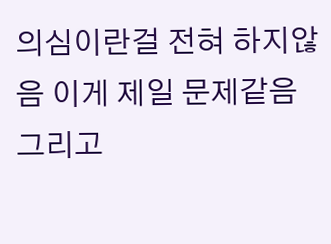의심이란걸 전혀 하지않음 이게 제일 문제같음 그리고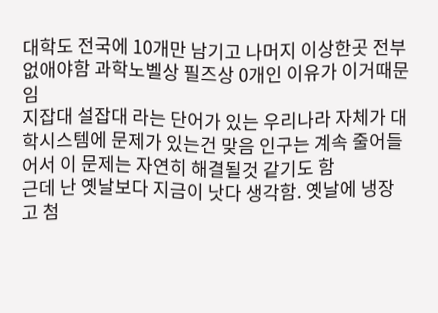대학도 전국에 10개만 남기고 나머지 이상한곳 전부 없애야함 과학노벨상 필즈상 0개인 이유가 이거때문임
지잡대 설잡대 라는 단어가 있는 우리나라 자체가 대학시스템에 문제가 있는건 맞음 인구는 계속 줄어들어서 이 문제는 자연히 해결될것 같기도 함
근데 난 옛날보다 지금이 낫다 생각함. 옛날에 냉장고 첨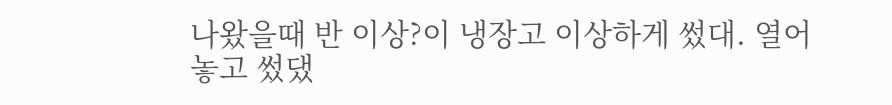나왔을때 반 이상?이 냉장고 이상하게 썼대. 열어놓고 썼댔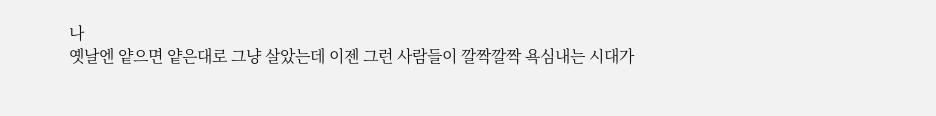나
옛날엔 얕으면 얕은대로 그냥 살았는데 이젠 그런 사람들이 깔짝깔짝 욕심내는 시대가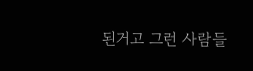된거고 그런 사람들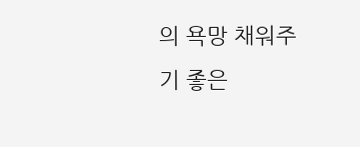의 욕망 채워주기 좋은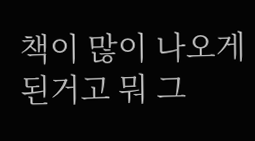책이 많이 나오게 된거고 뭐 그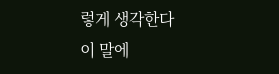렇게 생각한다
이 말에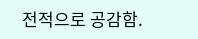전적으로 공감함.